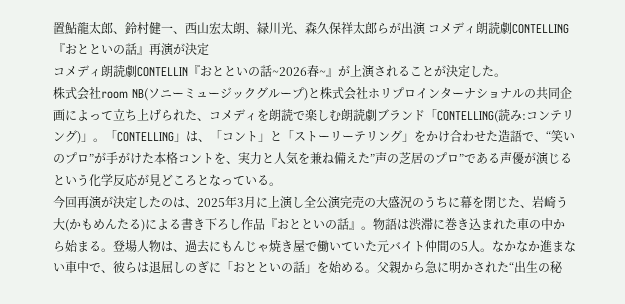置鮎龍太郎、鈴村健一、西山宏太朗、緑川光、森久保祥太郎らが出演 コメディ朗読劇CONTELLING『おとといの話』再演が決定
コメディ朗読劇CONTELLIN『おとといの話~2026春~』が上演されることが決定した。
株式会社room NB(ソニーミュージックグループ)と株式会社ホリプロインターナショナルの共同企画によって立ち上げられた、コメディを朗読で楽しむ朗読劇ブランド「CONTELLING(読み:コンテリング)」。「CONTELLING」は、「コント」と「ストーリーテリング」をかけ合わせた造語で、“笑いのプロ”が手がけた本格コントを、実力と人気を兼ね備えた”声の芝居のプロ”である声優が演じるという化学反応が見どころとなっている。
今回再演が決定したのは、2025年3月に上演し全公演完売の大盛況のうちに幕を閉じた、岩崎う大(かもめんたる)による書き下ろし作品『おとといの話』。物語は渋滞に巻き込まれた車の中から始まる。登場人物は、過去にもんじゃ焼き屋で働いていた元バイト仲間の5人。なかなか進まない車中で、彼らは退屈しのぎに「おとといの話」を始める。父親から急に明かされた“出生の秘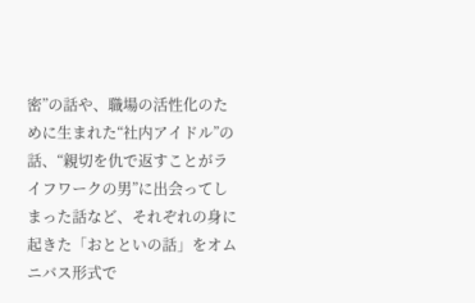密”の話や、職場の活性化のために生まれた“社内アイドル”の話、“親切を仇で返すことがライフワークの男”に出会ってしまった話など、それぞれの身に起きた「おとといの話」をオムニバス形式で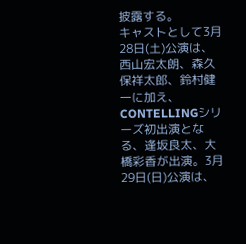披露する。
キャストとして3月28日(土)公演は、西山宏太朗、森久保祥太郎、鈴村健一に加え、CONTELLINGシリーズ初出演となる、逢坂良太、大橋彩香が出演。3月29日(日)公演は、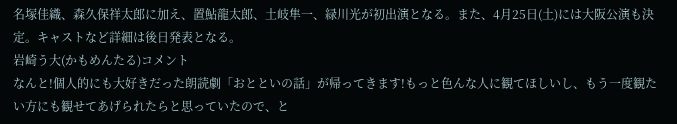名塚佳織、森久保祥太郎に加え、置鮎龍太郎、土岐隼一、緑川光が初出演となる。また、4月25日(土)には大阪公演も決定。キャストなど詳細は後日発表となる。
岩崎う大(かもめんたる)コメント
なんと!個人的にも大好きだった朗読劇「おとといの話」が帰ってきます!もっと色んな人に観てほしいし、もう一度観たい方にも観せてあげられたらと思っていたので、と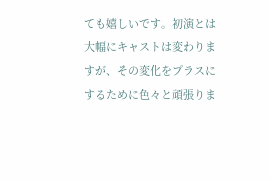ても嬉しいです。初演とは大幅にキャストは変わりますが、その変化をプラスにするために色々と頑張りま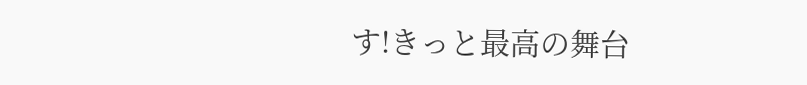す!きっと最高の舞台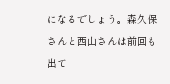になるでしょう。森久保さんと西山さんは前回も出て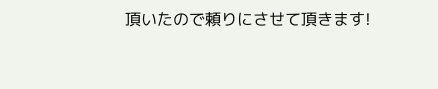頂いたので頼りにさせて頂きます!